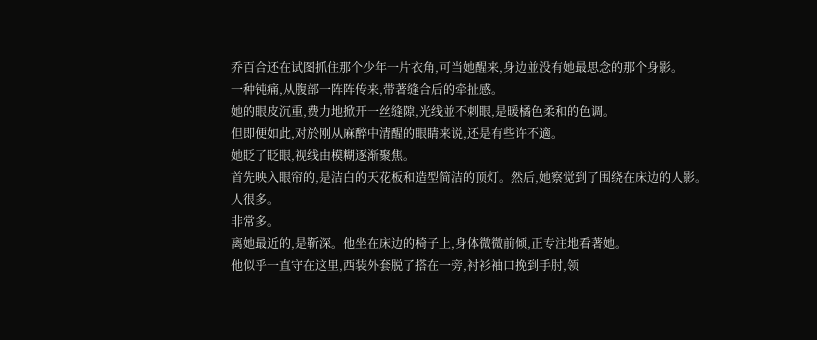乔百合还在试图抓住那个少年一片衣角,可当她醒来,身边並没有她最思念的那个身影。
一种钝痛,从腹部一阵阵传来,带著缝合后的牵扯感。
她的眼皮沉重,费力地掀开一丝缝隙,光线並不刺眼,是暖橘色柔和的色调。
但即便如此,对於刚从麻醉中清醒的眼睛来说,还是有些许不適。
她眨了眨眼,视线由模糊逐渐聚焦。
首先映入眼帘的,是洁白的天花板和造型简洁的顶灯。然后,她察觉到了围绕在床边的人影。
人很多。
非常多。
离她最近的,是靳深。他坐在床边的椅子上,身体微微前倾,正专注地看著她。
他似乎一直守在这里,西装外套脱了搭在一旁,衬衫袖口挽到手肘,领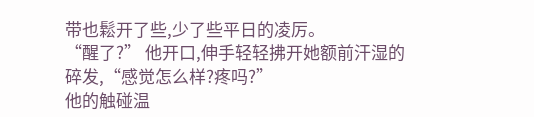带也鬆开了些,少了些平日的凌厉。
“醒了?” 他开口,伸手轻轻拂开她额前汗湿的碎发,“感觉怎么样?疼吗?”
他的触碰温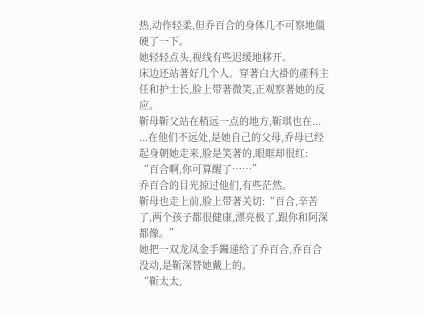热,动作轻柔,但乔百合的身体几不可察地僵硬了一下。
她轻轻点头,视线有些迟缓地移开。
床边还站著好几个人。穿著白大褂的產科主任和护士长,脸上带著微笑,正观察著她的反应。
靳母靳父站在稍远一点的地方,靳琪也在... ...在他们不远处,是她自己的父母,乔母已经起身朝她走来,脸是笑著的,眼眶却很红:
“百合啊,你可算醒了……”
乔百合的目光掠过他们,有些茫然。
靳母也走上前,脸上带著关切:“百合,辛苦了,两个孩子都很健康,漂亮极了,跟你和阿深都像。”
她把一双龙凤金手鐲递给了乔百合,乔百合没动,是靳深替她戴上的。
“靳太太,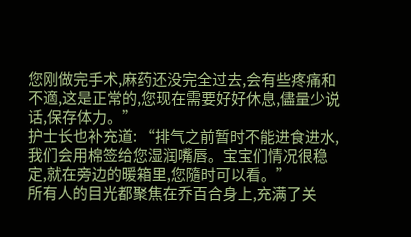您刚做完手术,麻药还没完全过去,会有些疼痛和不適,这是正常的,您现在需要好好休息,儘量少说话,保存体力。”
护士长也补充道: “排气之前暂时不能进食进水,我们会用棉签给您湿润嘴唇。宝宝们情况很稳定,就在旁边的暖箱里,您隨时可以看。”
所有人的目光都聚焦在乔百合身上,充满了关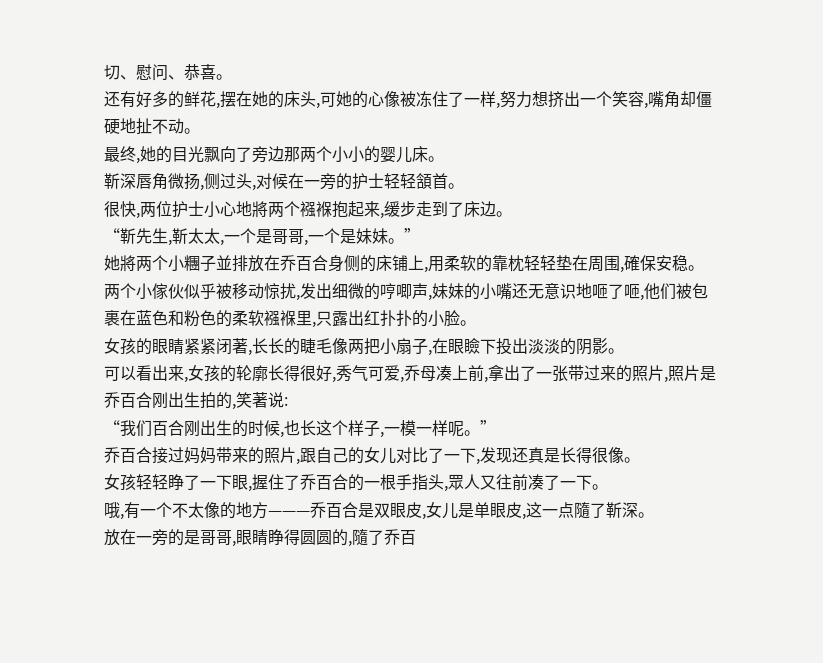切、慰问、恭喜。
还有好多的鲜花,摆在她的床头,可她的心像被冻住了一样,努力想挤出一个笑容,嘴角却僵硬地扯不动。
最终,她的目光飘向了旁边那两个小小的婴儿床。
靳深唇角微扬,侧过头,对候在一旁的护士轻轻頷首。
很快,两位护士小心地將两个襁褓抱起来,缓步走到了床边。
“靳先生,靳太太,一个是哥哥,一个是妹妹。”
她將两个小糰子並排放在乔百合身侧的床铺上,用柔软的靠枕轻轻垫在周围,確保安稳。
两个小傢伙似乎被移动惊扰,发出细微的哼唧声,妹妹的小嘴还无意识地咂了咂,他们被包裹在蓝色和粉色的柔软襁褓里,只露出红扑扑的小脸。
女孩的眼睛紧紧闭著,长长的睫毛像两把小扇子,在眼瞼下投出淡淡的阴影。
可以看出来,女孩的轮廓长得很好,秀气可爱,乔母凑上前,拿出了一张带过来的照片,照片是乔百合刚出生拍的,笑著说:
“我们百合刚出生的时候,也长这个样子,一模一样呢。”
乔百合接过妈妈带来的照片,跟自己的女儿对比了一下,发现还真是长得很像。
女孩轻轻睁了一下眼,握住了乔百合的一根手指头,眾人又往前凑了一下。
哦,有一个不太像的地方———乔百合是双眼皮,女儿是单眼皮,这一点隨了靳深。
放在一旁的是哥哥,眼睛睁得圆圆的,隨了乔百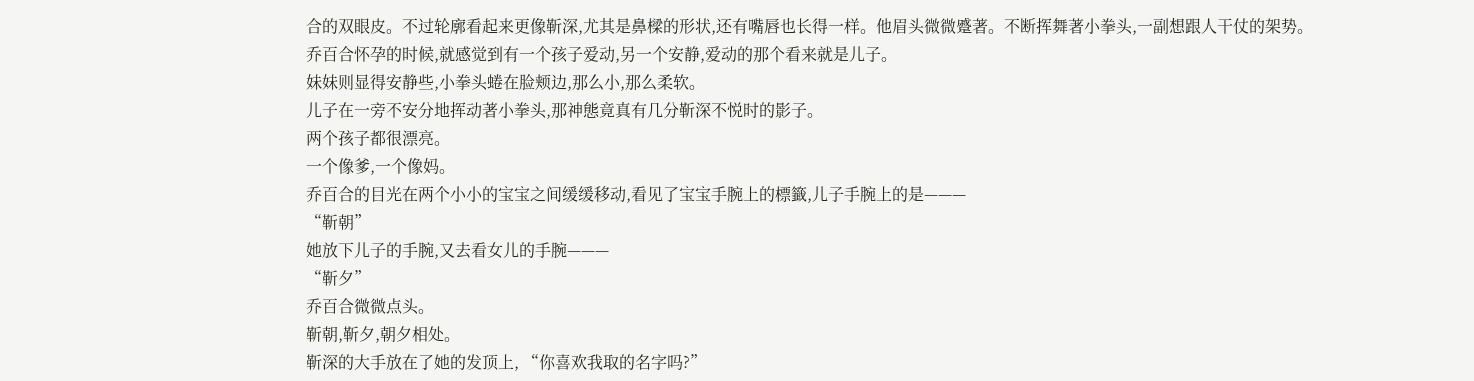合的双眼皮。不过轮廓看起来更像靳深,尤其是鼻樑的形状,还有嘴唇也长得一样。他眉头微微蹙著。不断挥舞著小拳头,一副想跟人干仗的架势。
乔百合怀孕的时候,就感觉到有一个孩子爱动,另一个安静,爱动的那个看来就是儿子。
妹妹则显得安静些,小拳头蜷在脸颊边,那么小,那么柔软。
儿子在一旁不安分地挥动著小拳头,那神態竟真有几分靳深不悦时的影子。
两个孩子都很漂亮。
一个像爹,一个像妈。
乔百合的目光在两个小小的宝宝之间缓缓移动,看见了宝宝手腕上的標籤,儿子手腕上的是———
“靳朝”
她放下儿子的手腕,又去看女儿的手腕———
“靳夕”
乔百合微微点头。
靳朝,靳夕,朝夕相处。
靳深的大手放在了她的发顶上, “你喜欢我取的名字吗?”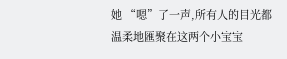她 “嗯”了一声,所有人的目光都温柔地匯聚在这两个小宝宝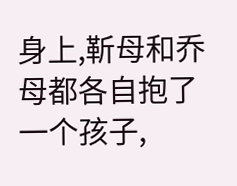身上,靳母和乔母都各自抱了一个孩子,